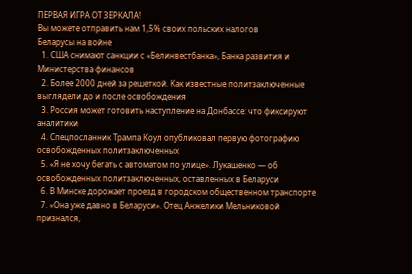ПЕРВАЯ ИГРА ОТ ЗЕРКАЛА!
Вы можете отправить нам 1,5% своих польских налогов
Беларусы на войне
  1. США снимают санкции с «Белинвестбанка», Банка развития и Министерства финансов
  2. Более 2000 дней за решеткой. Как известные политзаключенные выглядели до и после освобождения
  3. Россия может готовить наступление на Донбассе: что фиксируют аналитики
  4. Спецпосланник Трампа Коул опубликовал первую фотографию освобожденных политзаключенных
  5. «Я не хочу бегать с автоматом по улице». Лукашенко — об освобожденных политзаключенных, оставленных в Беларуси
  6. В Минске дорожает проезд в городском общественном транспорте
  7. «Она уже давно в Беларуси». Отец Анжелики Мельниковой признался,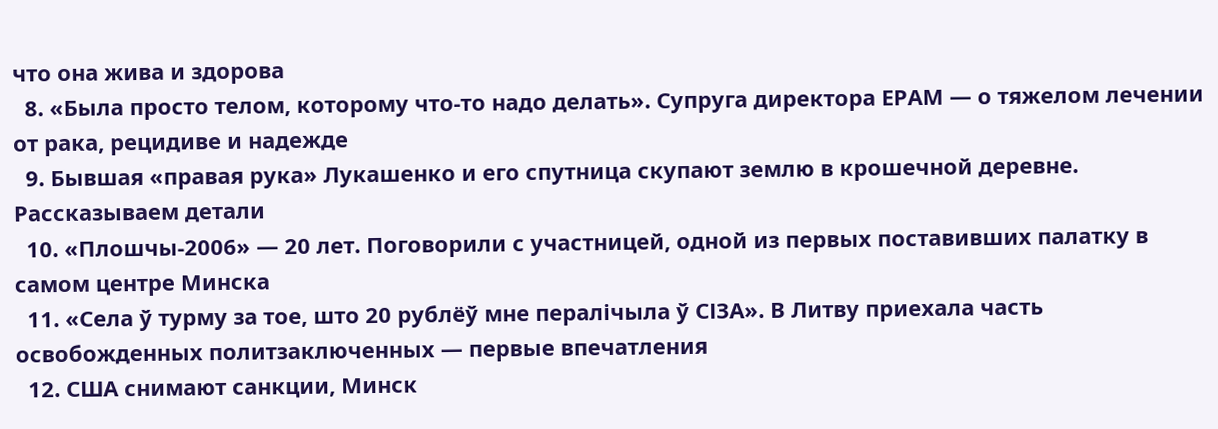что она жива и здорова
  8. «Была просто телом, которому что-то надо делать». Супруга директора ЕРАМ — о тяжелом лечении от рака, рецидиве и надежде
  9. Бывшая «правая рука» Лукашенко и его спутница скупают землю в крошечной деревне. Рассказываем детали
  10. «Плошчы-2006» — 20 лет. Поговорили с участницей, одной из первых поставивших палатку в самом центре Минска
  11. «Села ў турму за тое, што 20 рублёў мне пералічыла ў СІЗА». В Литву приехала часть освобожденных политзаключенных — первые впечатления
  12. США снимают санкции, Минск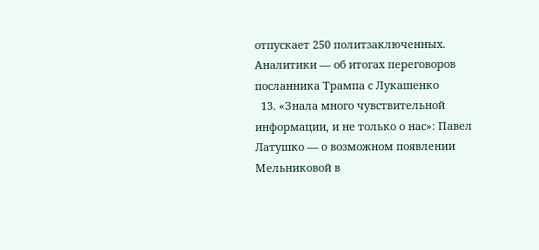отпускает 250 политзаключенных. Аналитики — об итогах переговоров посланника Трампа с Лукашенко
  13. «Знала много чувствительной информации, и не только о нас»: Павел Латушко — о возможном появлении Мельниковой в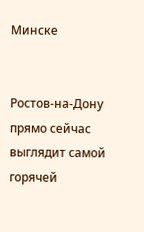Минске


Ростов-на-Дону прямо сейчас выглядит самой горячей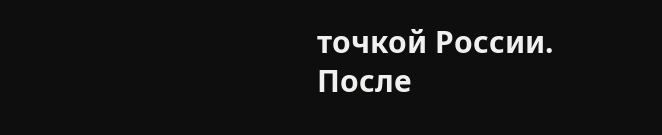точкой России. После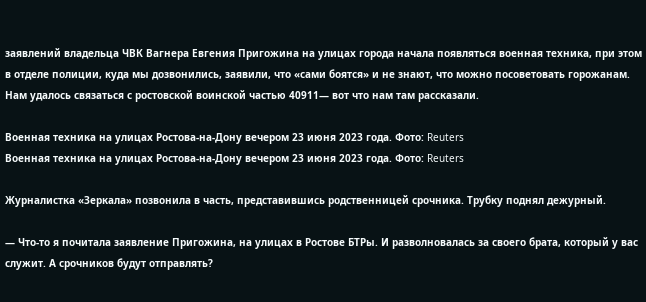заявлений владельца ЧВК Вагнера Евгения Пригожина на улицах города начала появляться военная техника, при этом в отделе полиции, куда мы дозвонились, заявили, что «сами боятся» и не знают, что можно посоветовать горожанам. Нам удалось связаться с ростовской воинской частью 40911— вот что нам там рассказали.

Военная техника на улицах Ростова-на-Дону вечером 23 июня 2023 года. Фото: Reuters
Военная техника на улицах Ростова-на-Дону вечером 23 июня 2023 года. Фото: Reuters

Журналистка «Зеркала» позвонила в часть, представившись родственницей срочника. Трубку поднял дежурный.

— Что-то я почитала заявление Пригожина, на улицах в Ростове БТРы. И разволновалась за своего брата, который у вас служит. А срочников будут отправлять?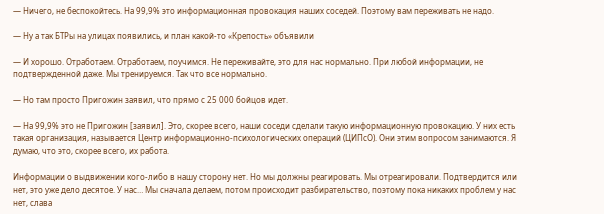— Ничего, не беспокойтесь. На 99,9% это информационная провокация наших соседей. Поэтому вам переживать не надо.

— Ну а так БТРы на улицах появились, и план какой-то «Крепость» объявили

— И хорошо. Отработаем. Отработаем, поучимся. Не переживайте, это для нас нормально. При любой информации, не подтвержденной даже. Мы тренируемся. Так что все нормально.

— Но там просто Пригожин заявил, что прямо с 25 000 бойцов идет.

— На 99,9% это не Пригожин [заявил]. Это, скорее всего, наши соседи сделали такую информационную провокацию. У них есть такая организация, называется Центр информационно-психологических операций (ЦИПсО). Они этим вопросом занимаются. Я думаю, что это, скорее всего, их работа.

Информации о выдвижении кого-либо в нашу сторону нет. Но мы должны реагировать. Мы отреагировали. Подтвердится или нет, это уже дело десятое. У нас… Мы сначала делаем, потом происходит разбирательство, поэтому пока никаких проблем у нас нет, слава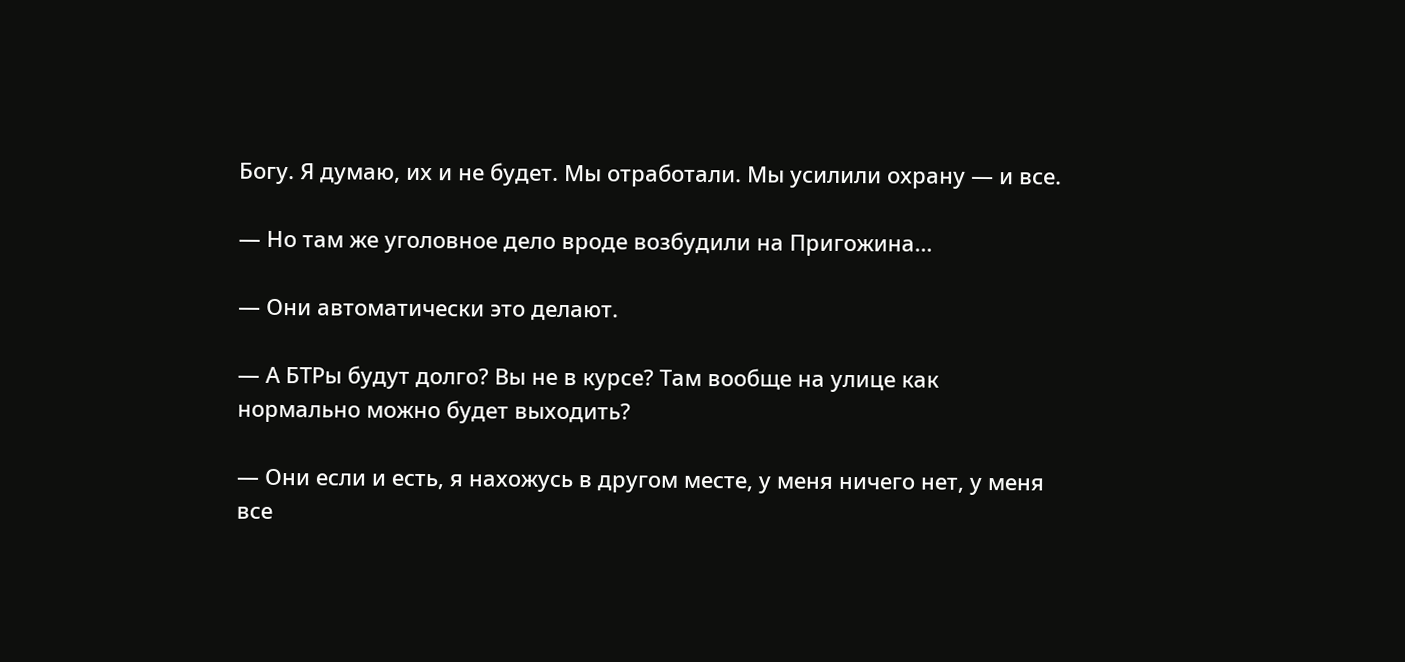Богу. Я думаю, их и не будет. Мы отработали. Мы усилили охрану — и все.

— Но там же уголовное дело вроде возбудили на Пригожина…

— Они автоматически это делают.

— А БТРы будут долго? Вы не в курсе? Там вообще на улице как нормально можно будет выходить?

— Они если и есть, я нахожусь в другом месте, у меня ничего нет, у меня все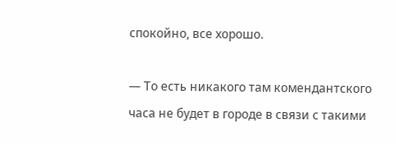спокойно, все хорошо.

— То есть никакого там комендантского часа не будет в городе в связи с такими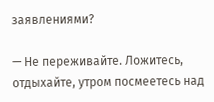заявлениями?

— Не переживайте. Ложитесь, отдыхайте, утром посмеетесь над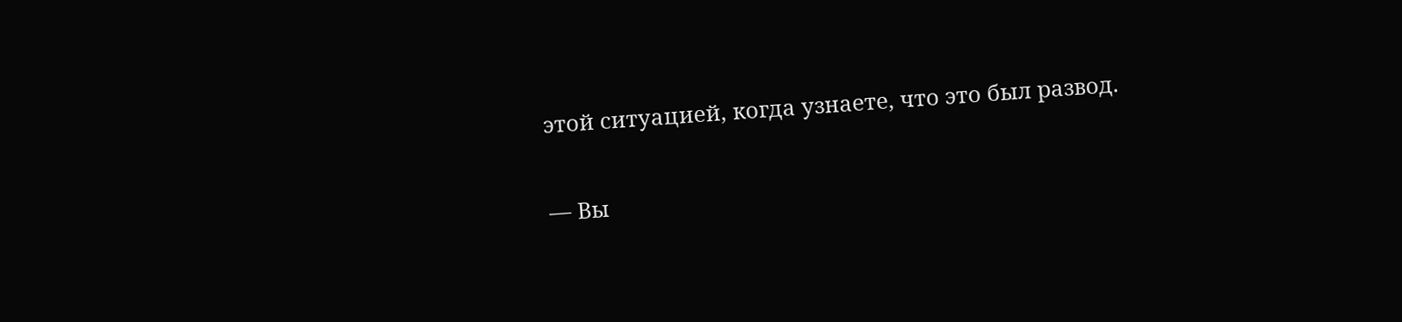этой ситуацией, когда узнаете, что это был развод.

— Вы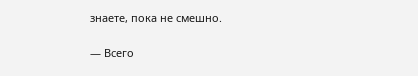знаете, пока не смешно.

— Всего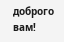доброго вам!